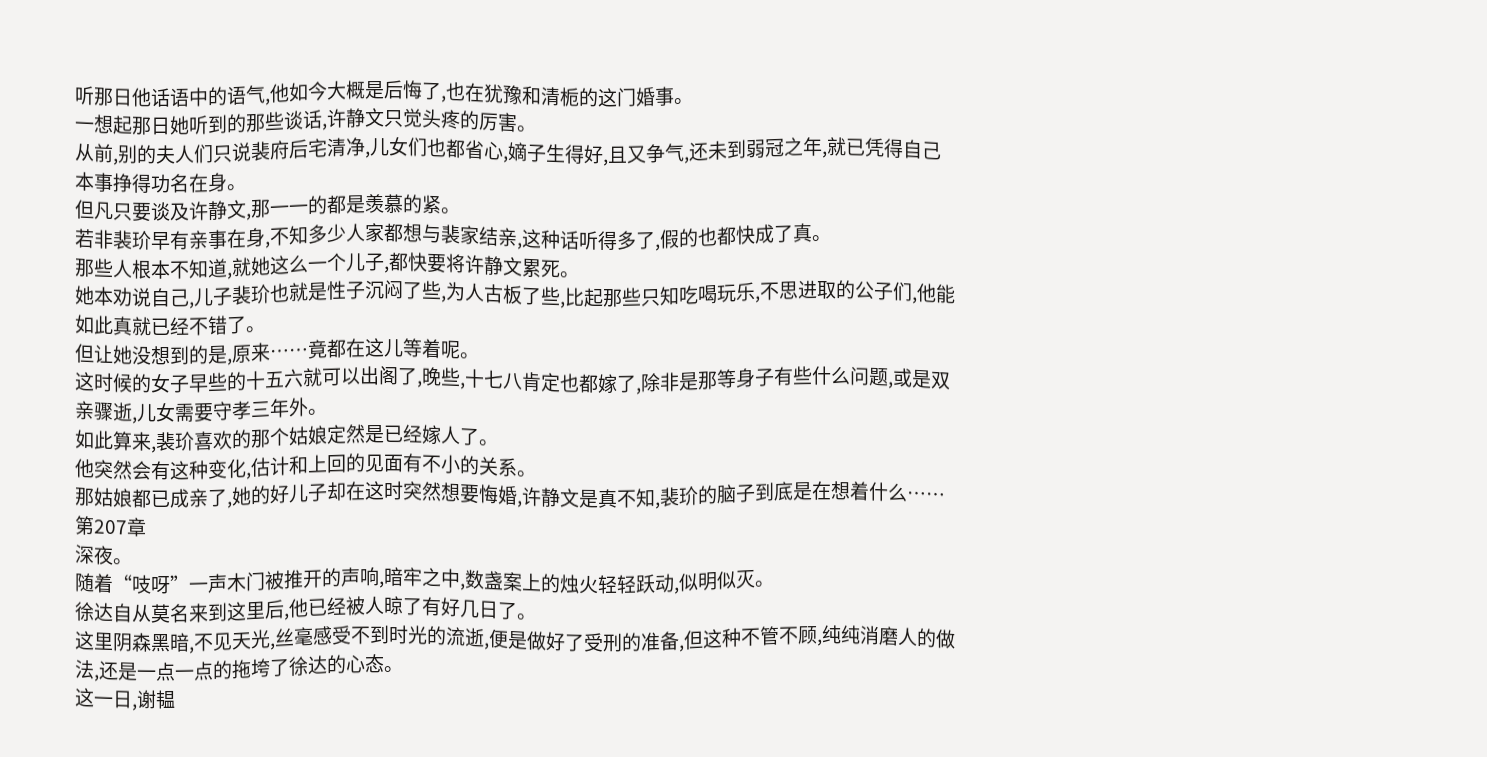听那日他话语中的语气,他如今大概是后悔了,也在犹豫和清栀的这门婚事。
一想起那日她听到的那些谈话,许静文只觉头疼的厉害。
从前,别的夫人们只说裴府后宅清净,儿女们也都省心,嫡子生得好,且又争气,还未到弱冠之年,就已凭得自己本事挣得功名在身。
但凡只要谈及许静文,那一一的都是羡慕的紧。
若非裴玠早有亲事在身,不知多少人家都想与裴家结亲,这种话听得多了,假的也都快成了真。
那些人根本不知道,就她这么一个儿子,都快要将许静文累死。
她本劝说自己,儿子裴玠也就是性子沉闷了些,为人古板了些,比起那些只知吃喝玩乐,不思进取的公子们,他能如此真就已经不错了。
但让她没想到的是,原来……竟都在这儿等着呢。
这时候的女子早些的十五六就可以出阁了,晚些,十七八肯定也都嫁了,除非是那等身子有些什么问题,或是双亲骤逝,儿女需要守孝三年外。
如此算来,裴玠喜欢的那个姑娘定然是已经嫁人了。
他突然会有这种变化,估计和上回的见面有不小的关系。
那姑娘都已成亲了,她的好儿子却在这时突然想要悔婚,许静文是真不知,裴玠的脑子到底是在想着什么……
第207章
深夜。
随着“吱呀”一声木门被推开的声响,暗牢之中,数盏案上的烛火轻轻跃动,似明似灭。
徐达自从莫名来到这里后,他已经被人晾了有好几日了。
这里阴森黑暗,不见天光,丝毫感受不到时光的流逝,便是做好了受刑的准备,但这种不管不顾,纯纯消磨人的做法,还是一点一点的拖垮了徐达的心态。
这一日,谢韫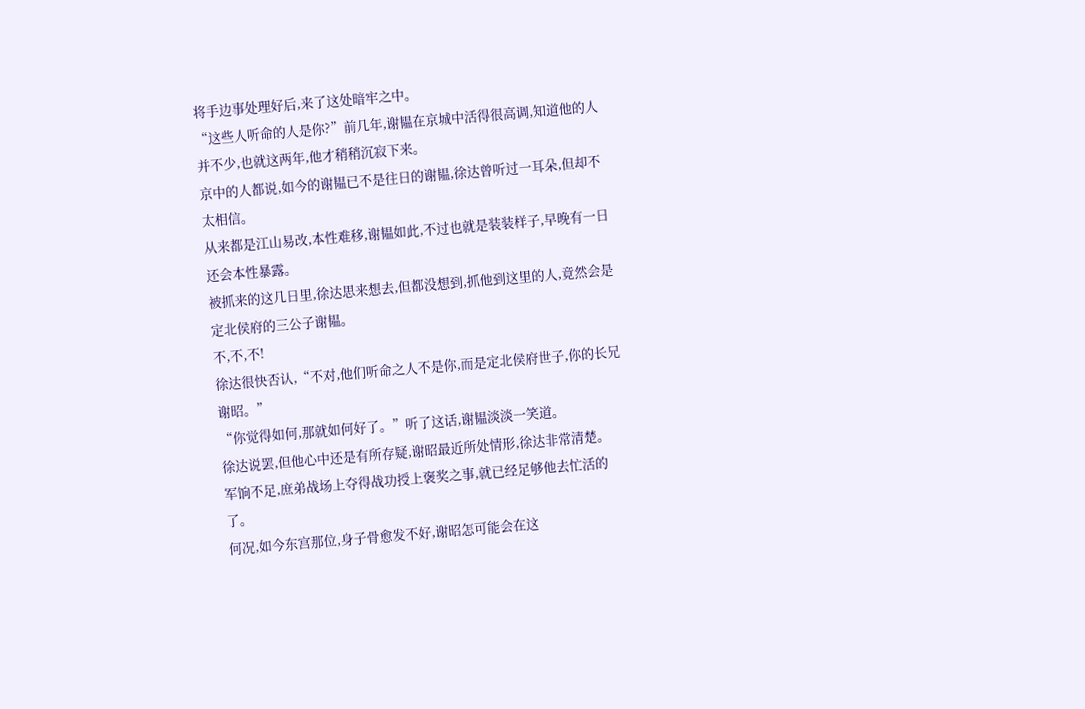将手边事处理好后,来了这处暗牢之中。
“这些人听命的人是你?”前几年,谢韫在京城中活得很高调,知道他的人并不少,也就这两年,他才稍稍沉寂下来。
京中的人都说,如今的谢韫已不是往日的谢韫,徐达曾听过一耳朵,但却不太相信。
从来都是江山易改,本性难移,谢韫如此,不过也就是装装样子,早晚有一日还会本性暴露。
被抓来的这几日里,徐达思来想去,但都没想到,抓他到这里的人,竟然会是定北侯府的三公子谢韫。
不,不,不!
徐达很快否认,“不对,他们听命之人不是你,而是定北侯府世子,你的长兄谢昭。”
“你觉得如何,那就如何好了。”听了这话,谢韫淡淡一笑道。
徐达说罢,但他心中还是有所存疑,谢昭最近所处情形,徐达非常清楚。
军饷不足,庶弟战场上夺得战功授上褒奖之事,就已经足够他去忙活的了。
何况,如今东宫那位,身子骨愈发不好,谢昭怎可能会在这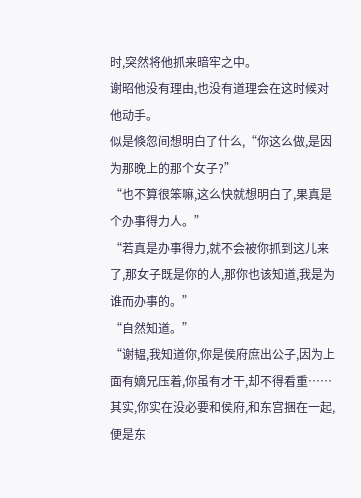时,突然将他抓来暗牢之中。
谢昭他没有理由,也没有道理会在这时候对他动手。
似是倏忽间想明白了什么,“你这么做,是因为那晚上的那个女子?”
“也不算很笨嘛,这么快就想明白了,果真是个办事得力人。”
“若真是办事得力,就不会被你抓到这儿来了,那女子既是你的人,那你也该知道,我是为谁而办事的。”
“自然知道。”
“谢韫,我知道你,你是侯府庶出公子,因为上面有嫡兄压着,你虽有才干,却不得看重……其实,你实在没必要和侯府,和东宫捆在一起,便是东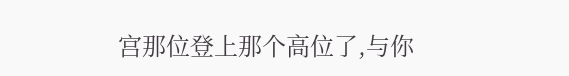宫那位登上那个高位了,与你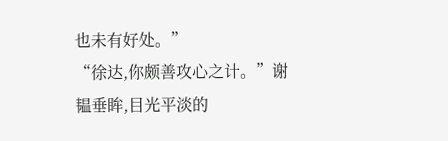也未有好处。”
“徐达,你颇善攻心之计。”谢韫垂眸,目光平淡的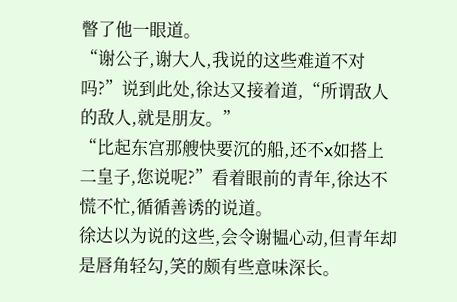瞥了他一眼道。
“谢公子,谢大人,我说的这些难道不对吗?”说到此处,徐达又接着道,“所谓敌人的敌人,就是朋友。”
“比起东宫那艘快要沉的船,还不x如搭上二皇子,您说呢?”看着眼前的青年,徐达不慌不忙,循循善诱的说道。
徐达以为说的这些,会令谢韫心动,但青年却是唇角轻勾,笑的颇有些意味深长。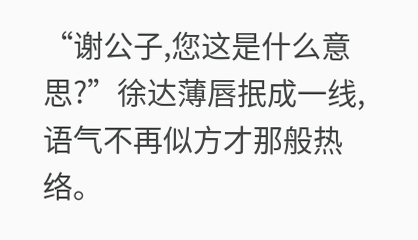“谢公子,您这是什么意思?”徐达薄唇抿成一线,语气不再似方才那般热络。